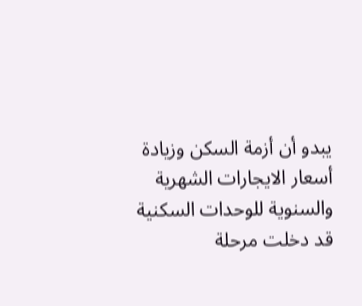يبدو أن أزمة السكن وزيادة أسعار الايجارات الشهرية والسنوية للوحدات السكنية قد دخلت مرحلة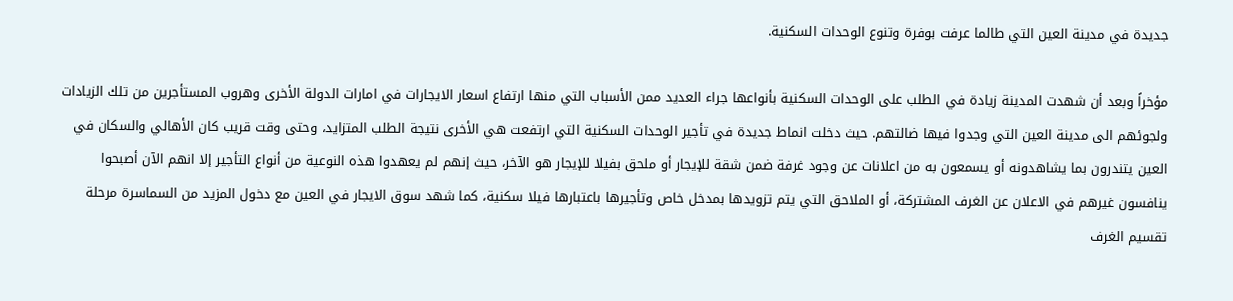جديدة في مدينة العين التي طالما عرفت بوفرة وتنوع الوحدات السكنية.

مؤخراً وبعد أن شهدت المدينة زيادة في الطلب على الوحدات السكنية بأنواعها جراء العديد ممن الأسباب التي منها ارتفاع اسعار الايجارات في امارات الدولة الأخرى وهروب المستأجرين من تلك الزيادات ولجوئهم الى مدينة العين التي وجدوا فيها ضالتهم. حيث دخلت انماط جديدة في تأجير الوحدات السكنية التي ارتفعت هي الأخرى نتيجة الطلب المتزايد، وحتى وقت قريب كان الأهالي والسكان في العين يتندرون بما يشاهدونه أو يسمعون به من اعلانات عن وجود غرفة ضمن شقة للإيجار أو ملحق بفيلا للإيجار هو الآخر، حيث إنهم لم يعهدوا هذه النوعية من أنواع التأجير إلا انهم الآن أصبحوا ينافسون غيرهم في الاعلان عن الغرف المشتركة، أو الملاحق التي يتم تزويدها بمدخل خاص وتأجيرها باعتبارها فيلا سكنية، كما شهد سوق الايجار في العين مع دخول المزيد من السماسرة مرحلة تقسيم الغرف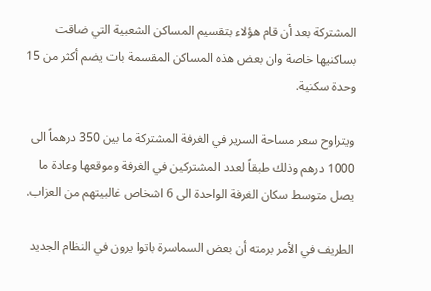المشتركة بعد أن قام هؤلاء بتقسيم المساكن الشعبية التي ضاقت بساكنيها خاصة وان بعض هذه المساكن المقسمة بات يضم أكثر من 15 وحدة سكنية.

ويتراوح سعر مساحة السرير في الغرفة المشتركة ما بين 350 درهماً الى 1000 درهم وذلك طبقاً لعدد المشتركين في الغرفة وموقعها وعادة ما يصل متوسط سكان الغرفة الواحدة الى 6 اشخاص غالبيتهم من العزاب.

الطريف في الأمر برمته أن بعض السماسرة باتوا يرون في النظام الجديد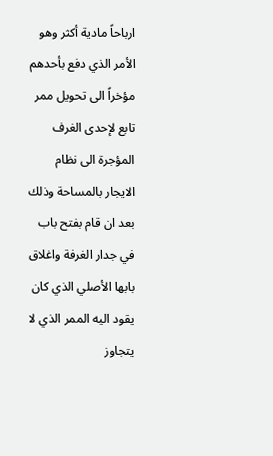ارباحاً مادية أكثر وهو الأمر الذي دفع بأحدهم مؤخراً الى تحويل ممر تابع لإحدى الغرف المؤجرة الى نظام الايجار بالمساحة وذلك بعد ان قام بفتح باب في جدار الغرفة واغلاق بابها الأصلي الذي كان يقود اليه الممر الذي لا يتجاوز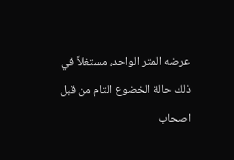عرضه المتر الواحد، مستغلاً في ذلك حالة الخضوع التام من قبل اصحاب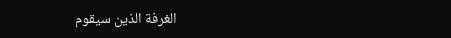الغرفة الذين سيقوم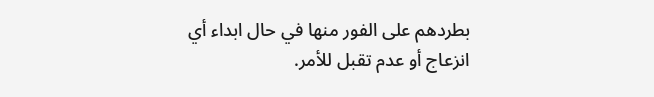بطردهم على الفور منها في حال ابداء أي انزعاج أو عدم تقبل للأمر.